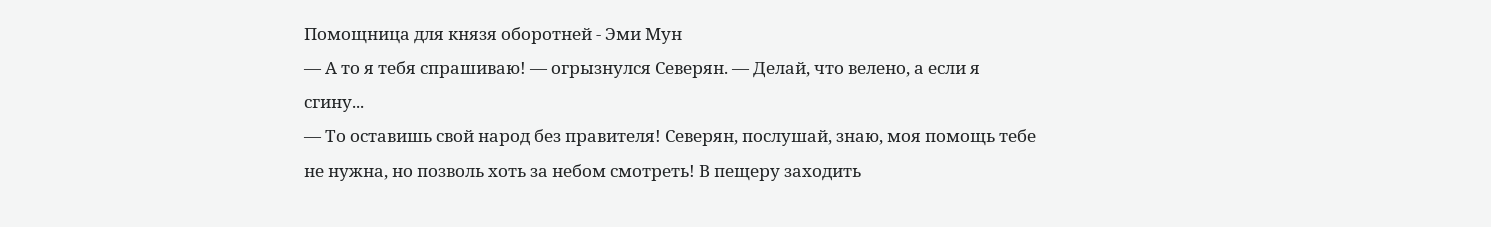Помощница для князя оборотней - Эми Мун
— А то я тебя спрашиваю! — огрызнулся Северян. — Делай, что велено, а если я сгину...
— То оставишь свой народ без правителя! Северян, послушай, знаю, моя помощь тебе не нужна, но позволь хоть за небом смотреть! В пещеру заходить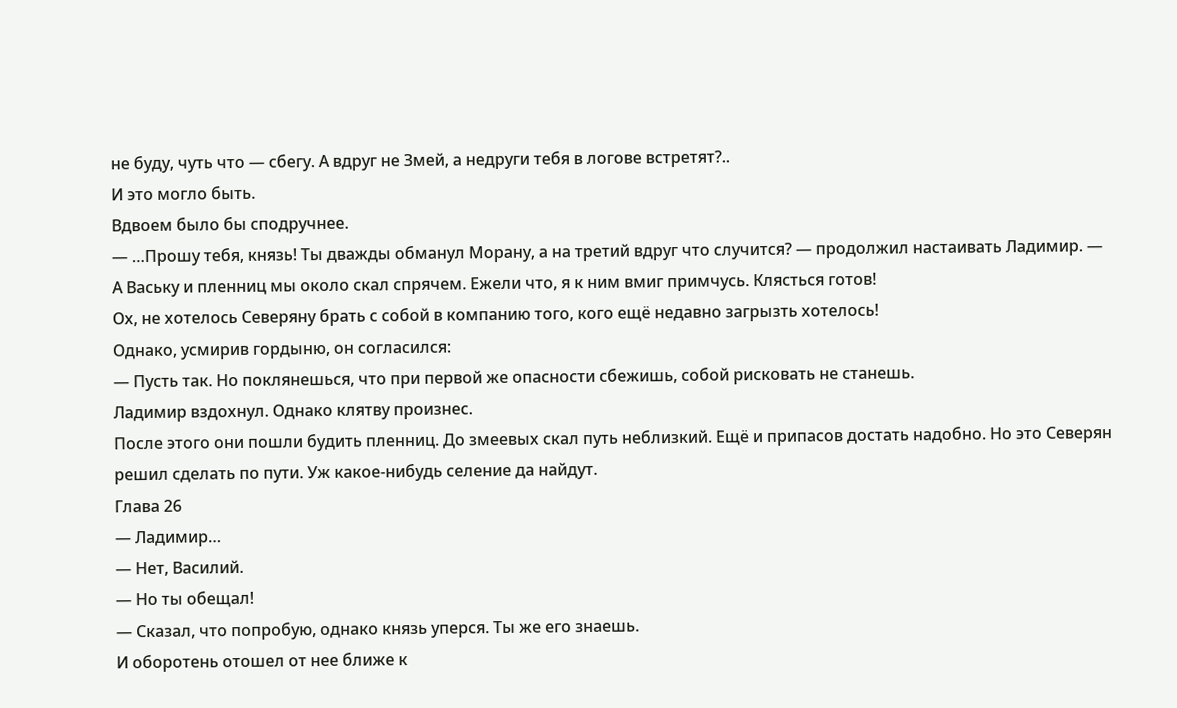не буду, чуть что — сбегу. А вдруг не Змей, а недруги тебя в логове встретят?..
И это могло быть.
Вдвоем было бы сподручнее.
— …Прошу тебя, князь! Ты дважды обманул Морану, а на третий вдруг что случится? — продолжил настаивать Ладимир. — А Ваську и пленниц мы около скал спрячем. Ежели что, я к ним вмиг примчусь. Клясться готов!
Ох, не хотелось Северяну брать с собой в компанию того, кого ещё недавно загрызть хотелось!
Однако, усмирив гордыню, он согласился:
— Пусть так. Но поклянешься, что при первой же опасности сбежишь, собой рисковать не станешь.
Ладимир вздохнул. Однако клятву произнес.
После этого они пошли будить пленниц. До змеевых скал путь неблизкий. Ещё и припасов достать надобно. Но это Северян решил сделать по пути. Уж какое-нибудь селение да найдут.
Глава 26
— Ладимир…
— Нет, Василий.
— Но ты обещал!
— Сказал, что попробую, однако князь уперся. Ты же его знаешь.
И оборотень отошел от нее ближе к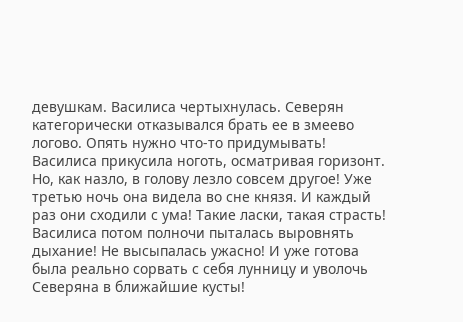девушкам. Василиса чертыхнулась. Северян категорически отказывался брать ее в змеево логово. Опять нужно что-то придумывать!
Василиса прикусила ноготь, осматривая горизонт. Но, как назло, в голову лезло совсем другое! Уже третью ночь она видела во сне князя. И каждый раз они сходили с ума! Такие ласки, такая страсть! Василиса потом полночи пыталась выровнять дыхание! Не высыпалась ужасно! И уже готова была реально сорвать с себя лунницу и уволочь Северяна в ближайшие кусты!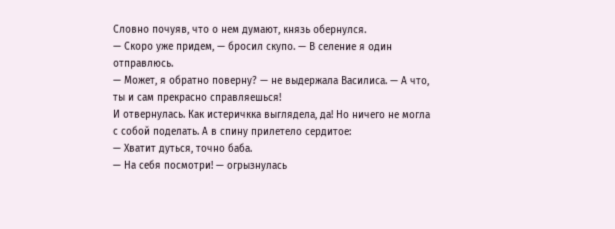Словно почуяв, что о нем думают, князь обернулся.
— Скоро уже придем, — бросил скупо. — В селение я один отправлюсь.
— Может, я обратно поверну? — не выдержала Василиса. — А что, ты и сам прекрасно справляешься!
И отвернулась. Как истеричкка выглядела, да! Но ничего не могла с собой поделать. А в спину прилетело сердитое:
— Хватит дуться, точно баба.
— На себя посмотри! — огрызнулась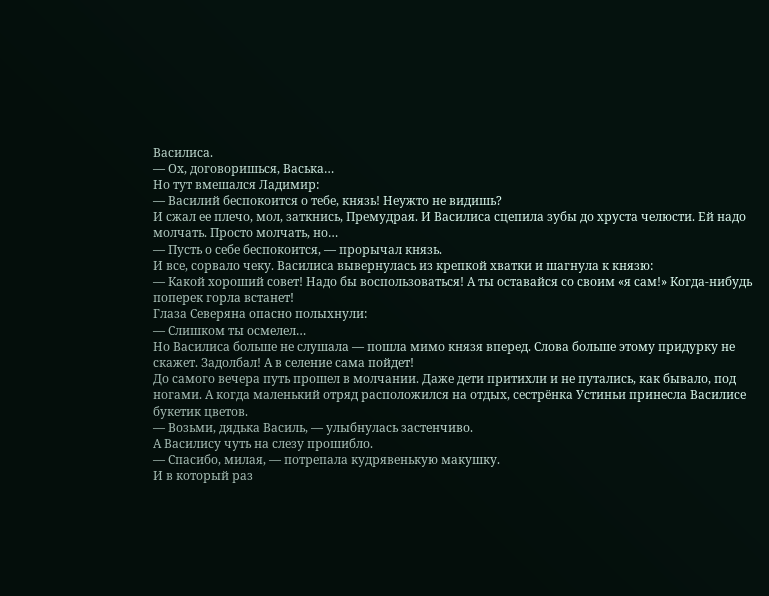Василиса.
— Ох, договоришься, Васька…
Но тут вмешался Ладимир:
— Василий беспокоится о тебе, князь! Неужто не видишь?
И сжал ее плечо, мол, заткнись, Премудрая. И Василиса сцепила зубы до хруста челюсти. Ей надо молчать. Просто молчать, но…
— Пусть о себе беспокоится, — прорычал князь.
И все, сорвало чеку. Василиса вывернулась из крепкой хватки и шагнула к князю:
— Какой хороший совет! Надо бы воспользоваться! А ты оставайся со своим «я сам!» Когда-нибудь поперек горла встанет!
Глаза Северяна опасно полыхнули:
— Слишком ты осмелел…
Но Василиса больше не слушала — пошла мимо князя вперед. Слова больше этому придурку не скажет. Задолбал! А в селение сама пойдет!
До самого вечера путь прошел в молчании. Даже дети притихли и не путались, как бывало, под ногами. А когда маленький отряд расположился на отдых, сестрёнка Устиньи принесла Василисе букетик цветов.
— Возьми, дядька Василь, — улыбнулась застенчиво.
А Василису чуть на слезу прошибло.
— Спасибо, милая, — потрепала кудрявенькую макушку.
И в который раз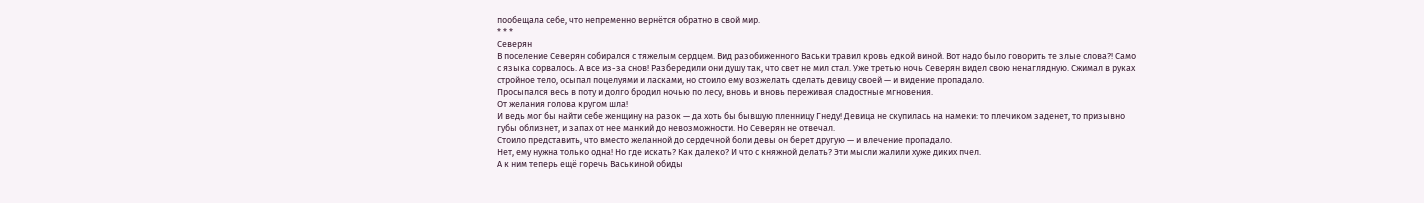пообещала себе, что непременно вернётся обратно в свой мир.
* * *
Северян
В поселение Северян собирался с тяжелым сердцем. Вид разобиженного Васьки травил кровь едкой виной. Вот надо было говорить те злые слова?! Само с языка сорвалось. А все из-за снов! Разбередили они душу так, что свет не мил стал. Уже третью ночь Северян видел свою ненаглядную. Сжимал в руках стройное тело, осыпал поцелуями и ласками, но стоило ему возжелать сделать девицу своей — и видение пропадало.
Просыпался весь в поту и долго бродил ночью по лесу, вновь и вновь переживая сладостные мгновения.
От желания голова кругом шла!
И ведь мог бы найти себе женщину на разок — да хоть бы бывшую пленницу Гнеду! Девица не скупилась на намеки: то плечиком заденет, то призывно губы облизнет, и запах от нее манкий до невозможности. Но Северян не отвечал.
Стоило представить, что вместо желанной до сердечной боли девы он берет другую — и влечение пропадало.
Нет, ему нужна только одна! Но где искать? Как далеко? И что с княжной делать? Эти мысли жалили хуже диких пчел.
А к ним теперь ещё горечь Васькиной обиды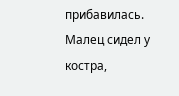прибавилась.
Малец сидел у костра,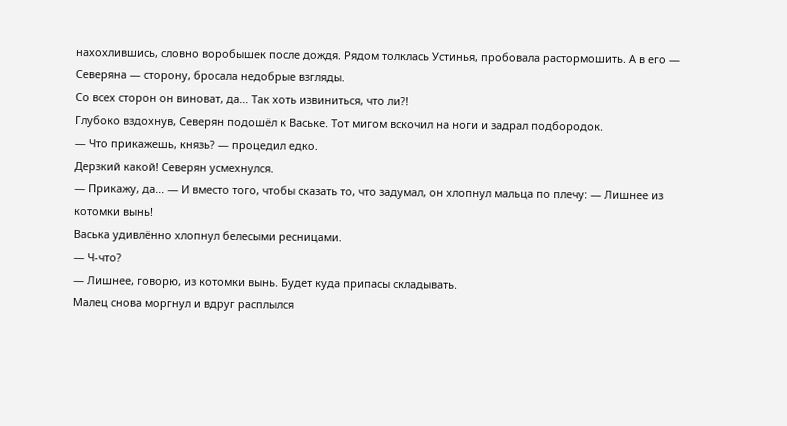нахохлившись, словно воробышек после дождя. Рядом толклась Устинья, пробовала растормошить. А в его — Северяна — сторону, бросала недобрые взгляды.
Со всех сторон он виноват, да… Так хоть извиниться, что ли?!
Глубоко вздохнув, Северян подошёл к Ваське. Тот мигом вскочил на ноги и задрал подбородок.
— Что прикажешь, князь? — процедил едко.
Дерзкий какой! Северян усмехнулся.
— Прикажу, да... — И вместо того, чтобы сказать то, что задумал, он хлопнул мальца по плечу: — Лишнее из котомки вынь!
Васька удивлённо хлопнул белесыми ресницами.
— Ч-что?
— Лишнее, говорю, из котомки вынь. Будет куда припасы складывать.
Малец снова моргнул и вдруг расплылся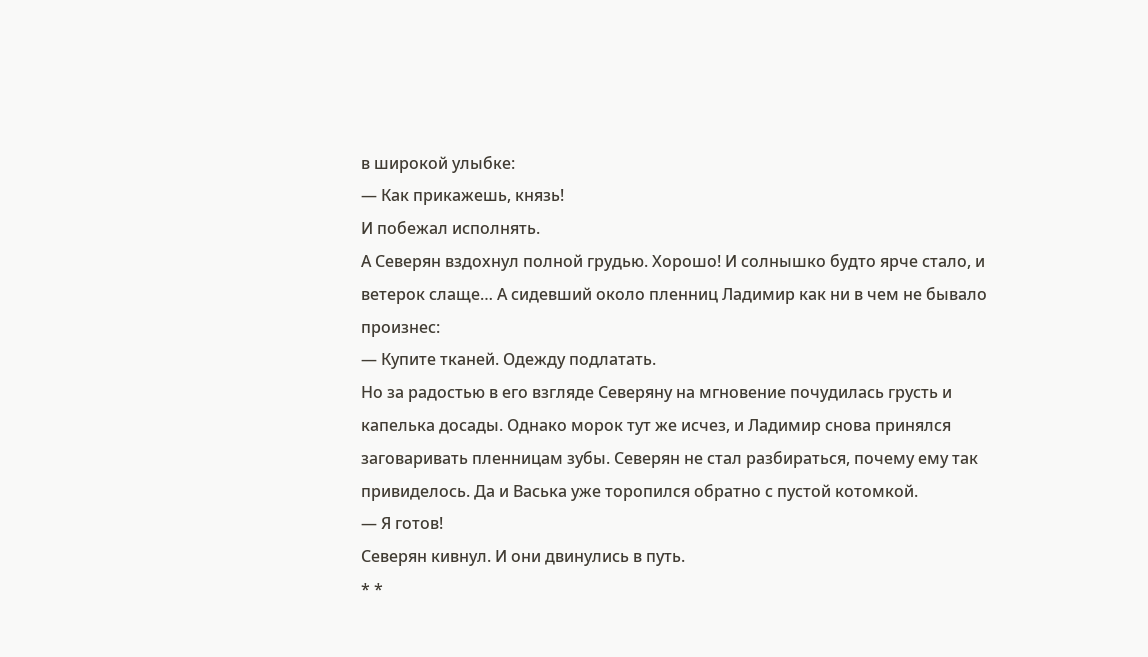в широкой улыбке:
— Как прикажешь, князь!
И побежал исполнять.
А Северян вздохнул полной грудью. Хорошо! И солнышко будто ярче стало, и ветерок слаще… А сидевший около пленниц Ладимир как ни в чем не бывало произнес:
— Купите тканей. Одежду подлатать.
Но за радостью в его взгляде Северяну на мгновение почудилась грусть и капелька досады. Однако морок тут же исчез, и Ладимир снова принялся заговаривать пленницам зубы. Северян не стал разбираться, почему ему так привиделось. Да и Васька уже торопился обратно с пустой котомкой.
— Я готов!
Северян кивнул. И они двинулись в путь.
* *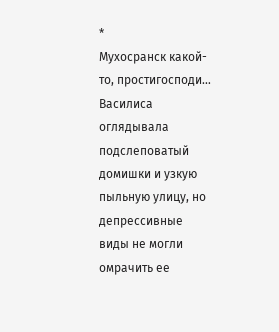*
Мухосранск какой-то, простигосподи…
Василиса оглядывала подслеповатый домишки и узкую пыльную улицу, но депрессивные виды не могли омрачить ее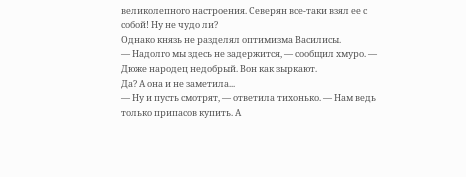великолепного настроения. Северян все-таки взял ее с собой! Ну не чудо ли?
Однако князь не разделял оптимизма Василисы.
— Надолго мы здесь не задержится, — сообщил хмуро. — Дюже народец недобрый. Вон как зыркают.
Да? А она и не заметила...
— Ну и пусть смотрят, — ответила тихонько. — Нам ведь только припасов купить. А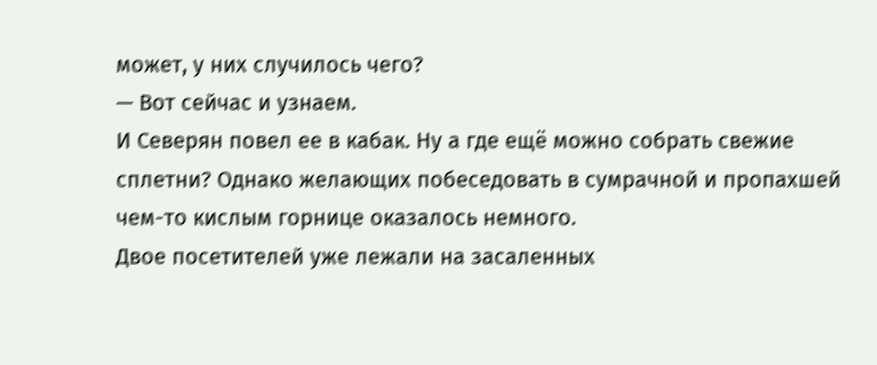может, у них случилось чего?
— Вот сейчас и узнаем.
И Северян повел ее в кабак. Ну а где ещё можно собрать свежие сплетни? Однако желающих побеседовать в сумрачной и пропахшей чем-то кислым горнице оказалось немного.
Двое посетителей уже лежали на засаленных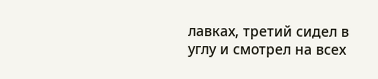лавках, третий сидел в углу и смотрел на всех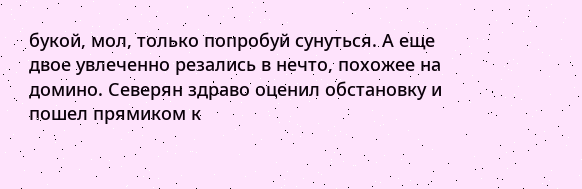букой, мол, только попробуй сунуться. А еще двое увлеченно резались в нечто, похожее на домино. Северян здраво оценил обстановку и пошел прямиком к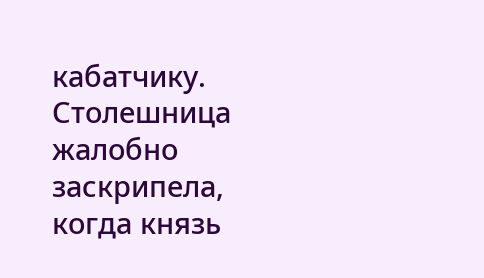кабатчику. Столешница жалобно заскрипела, когда князь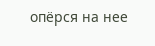опёрся на нее